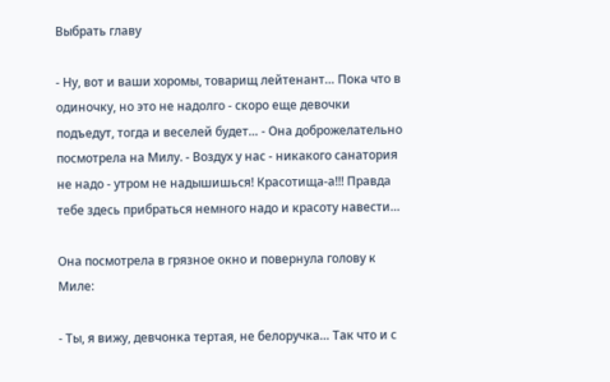Выбрать главу

- Ну, вот и ваши хоромы, товарищ лейтенант… Пока что в одиночку, но это не надолго - скоро еще девочки подъедут, тогда и веселей будет… - Она доброжелательно посмотрела на Милу. - Воздух у нас - никакого санатория не надо - утром не надышишься! Красотища-а!!! Правда тебе здесь прибраться немного надо и красоту навести…

Она посмотрела в грязное окно и повернула голову к Миле:

- Ты, я вижу, девчонка тертая, не белоручка… Так что и с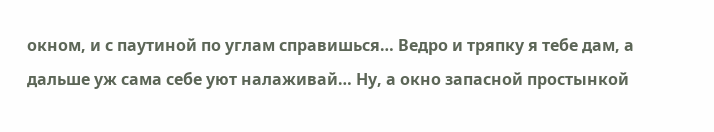окном, и с паутиной по углам справишься… Ведро и тряпку я тебе дам, а дальше уж сама себе уют налаживай… Ну, а окно запасной простынкой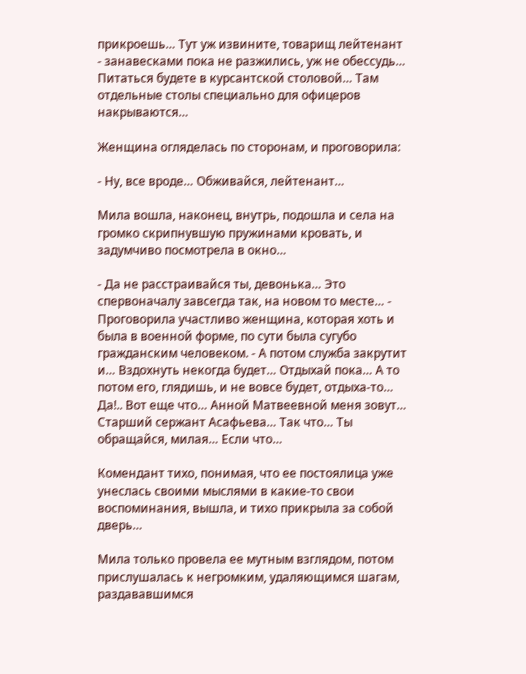прикроешь… Тут уж извините, товарищ лейтенант - занавесками пока не разжились, уж не обессудь… Питаться будете в курсантской столовой… Там отдельные столы специально для офицеров накрываются…

Женщина огляделась по сторонам, и проговорила:

- Ну, все вроде… Обживайся, лейтенант…

Мила вошла, наконец, внутрь, подошла и села на громко скрипнувшую пружинами кровать, и задумчиво посмотрела в окно…

- Да не расстраивайся ты, девонька… Это спервоначалу завсегда так, на новом то месте… - Проговорила участливо женщина, которая хоть и была в военной форме, по сути была сугубо гражданским человеком. - А потом служба закрутит и… Вздохнуть некогда будет… Отдыхай пока… А то потом его, глядишь, и не вовсе будет, отдыха-то… Да!.. Вот еще что… Анной Матвеевной меня зовут… Старший сержант Асафьева… Так что… Ты обращайся, милая… Если что…

Комендант тихо, понимая, что ее постоялица уже унеслась своими мыслями в какие-то свои воспоминания, вышла, и тихо прикрыла за собой дверь…

Мила только провела ее мутным взглядом, потом прислушалась к негромким, удаляющимся шагам, раздававшимся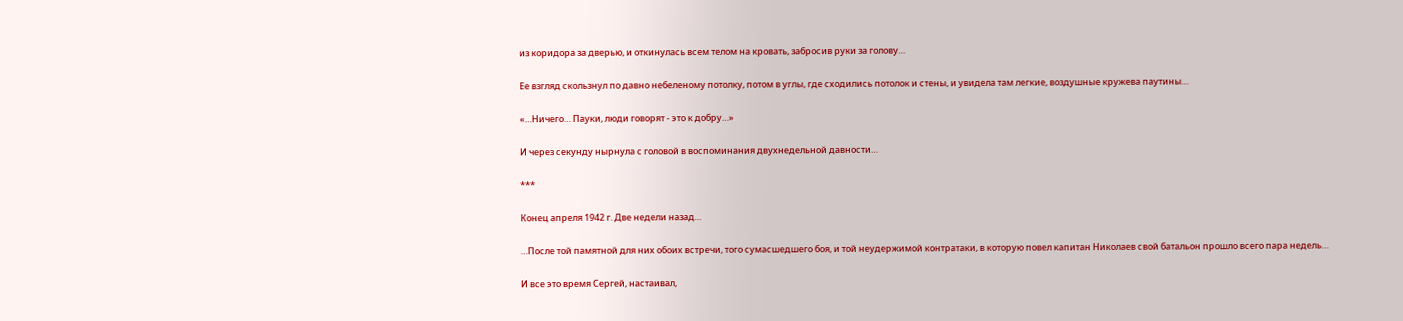из коридора за дверью, и откинулась всем телом на кровать, забросив руки за голову…

Ее взгляд скользнул по давно небеленому потолку, потом в углы, где сходились потолок и стены, и увидела там легкие, воздушные кружева паутины…

«…Ничего… Пауки, люди говорят - это к добру…»

И через секунду нырнула с головой в воспоминания двухнедельной давности…

***

Конец апреля 1942 г. Две недели назад…

…После той памятной для них обоих встречи, того сумасшедшего боя, и той неудержимой контратаки, в которую повел капитан Николаев свой батальон прошло всего пара недель…

И все это время Сергей, настаивал,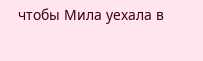чтобы Мила уехала в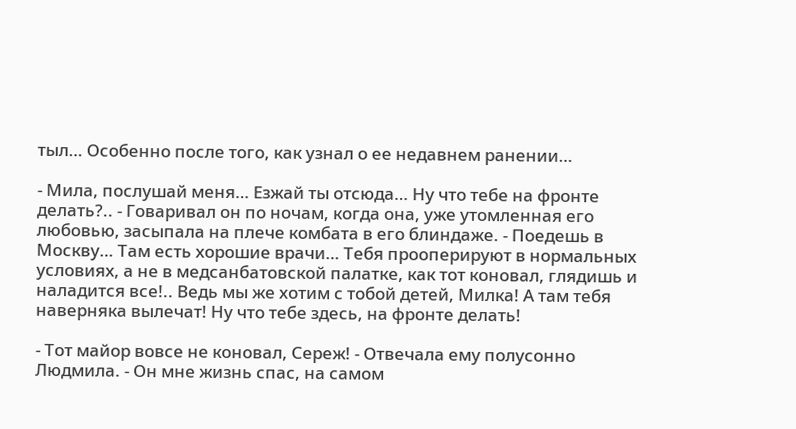тыл… Особенно после того, как узнал о ее недавнем ранении…

- Мила, послушай меня… Езжай ты отсюда… Ну что тебе на фронте делать?.. - Говаривал он по ночам, когда она, уже утомленная его любовью, засыпала на плече комбата в его блиндаже. - Поедешь в Москву… Там есть хорошие врачи… Тебя прооперируют в нормальных условиях, а не в медсанбатовской палатке, как тот коновал, глядишь и наладится все!.. Ведь мы же хотим с тобой детей, Милка! А там тебя наверняка вылечат! Ну что тебе здесь, на фронте делать!

- Тот майор вовсе не коновал, Сереж! - Отвечала ему полусонно Людмила. - Он мне жизнь спас, на самом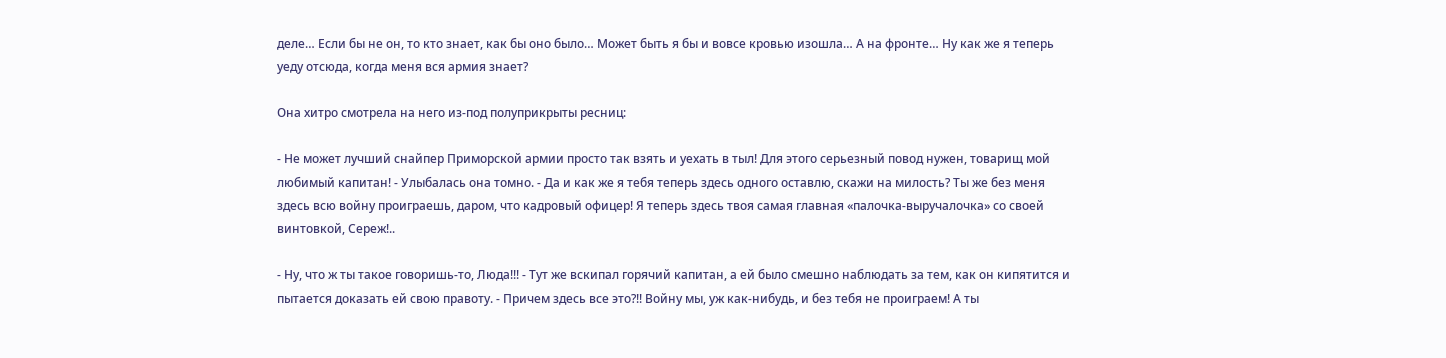деле… Если бы не он, то кто знает, как бы оно было… Может быть я бы и вовсе кровью изошла… А на фронте… Ну как же я теперь уеду отсюда, когда меня вся армия знает?

Она хитро смотрела на него из-под полуприкрыты ресниц:

- Не может лучший снайпер Приморской армии просто так взять и уехать в тыл! Для этого серьезный повод нужен, товарищ мой любимый капитан! - Улыбалась она томно. - Да и как же я тебя теперь здесь одного оставлю, скажи на милость? Ты же без меня здесь всю войну проиграешь, даром, что кадровый офицер! Я теперь здесь твоя самая главная «палочка-выручалочка» со своей винтовкой, Сереж!..

- Ну, что ж ты такое говоришь-то, Люда!!! - Тут же вскипал горячий капитан, а ей было смешно наблюдать за тем, как он кипятится и пытается доказать ей свою правоту. - Причем здесь все это?!! Войну мы, уж как-нибудь, и без тебя не проиграем! А ты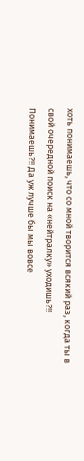хоть понимаешь, что со мной творится всякий раз, когда ты в свой очередной поиск на «нейтралку» уходишь?!! Понимаешь?!! Да уж лучше бы мы вовсе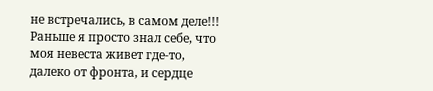не встречались, в самом деле!!! Раньше я просто знал себе, что моя невеста живет где-то, далеко от фронта, и сердце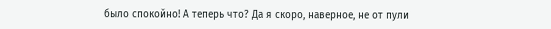было спокойно! А теперь что? Да я скоро, наверное, не от пули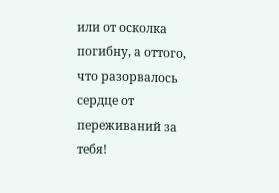или от осколка погибну, а оттого, что разорвалось сердце от переживаний за тебя!